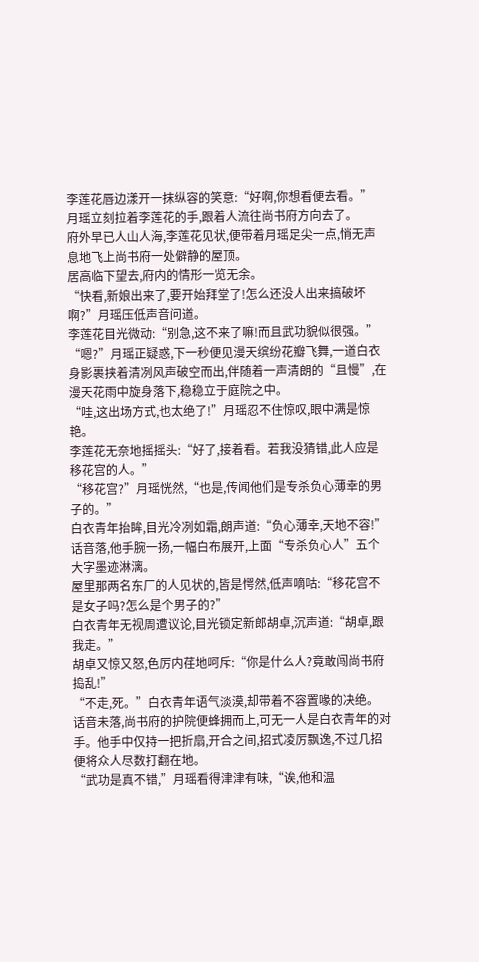李莲花唇边漾开一抹纵容的笑意:“好啊,你想看便去看。”
月瑶立刻拉着李莲花的手,跟着人流往尚书府方向去了。
府外早已人山人海,李莲花见状,便带着月瑶足尖一点,悄无声息地飞上尚书府一处僻静的屋顶。
居高临下望去,府内的情形一览无余。
“快看,新娘出来了,要开始拜堂了!怎么还没人出来搞破坏啊?”月瑶压低声音问道。
李莲花目光微动:“别急,这不来了嘛!而且武功貌似很强。”
“嗯?”月瑶正疑惑,下一秒便见漫天缤纷花瓣飞舞,一道白衣身影裹挟着清冽风声破空而出,伴随着一声清朗的“且慢”,在漫天花雨中旋身落下,稳稳立于庭院之中。
“哇,这出场方式,也太绝了!”月瑶忍不住惊叹,眼中满是惊艳。
李莲花无奈地摇摇头:“好了,接着看。若我没猜错,此人应是移花宫的人。”
“移花宫?”月瑶恍然,“也是,传闻他们是专杀负心薄幸的男子的。”
白衣青年抬眸,目光冷冽如霜,朗声道:“负心薄幸,天地不容!”话音落,他手腕一扬,一幅白布展开,上面“专杀负心人”五个大字墨迹淋漓。
屋里那两名东厂的人见状的,皆是愕然,低声嘀咕:“移花宫不是女子吗?怎么是个男子的?”
白衣青年无视周遭议论,目光锁定新郎胡卓,沉声道:“胡卓,跟我走。”
胡卓又惊又怒,色厉内荏地呵斥:“你是什么人?竟敢闯尚书府捣乱!”
“不走,死。”白衣青年语气淡漠,却带着不容置喙的决绝。
话音未落,尚书府的护院便蜂拥而上,可无一人是白衣青年的对手。他手中仅持一把折扇,开合之间,招式凌厉飘逸,不过几招便将众人尽数打翻在地。
“武功是真不错,”月瑶看得津津有味,“诶,他和温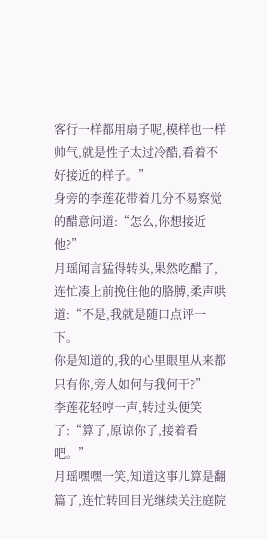客行一样都用扇子呢,模样也一样帅气,就是性子太过冷酷,看着不好接近的样子。”
身旁的李莲花带着几分不易察觉的醋意问道:“怎么,你想接近他?”
月瑶闻言猛得转头,果然吃醋了,连忙凑上前挽住他的胳膊,柔声哄道:“不是,我就是随口点评一下。
你是知道的,我的心里眼里从来都只有你,旁人如何与我何干?”
李莲花轻哼一声,转过头便笑了:“算了,原谅你了,接着看吧。”
月瑶嘿嘿一笑,知道这事儿算是翻篇了,连忙转回目光继续关注庭院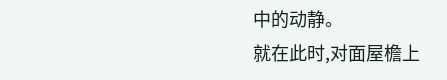中的动静。
就在此时,对面屋檐上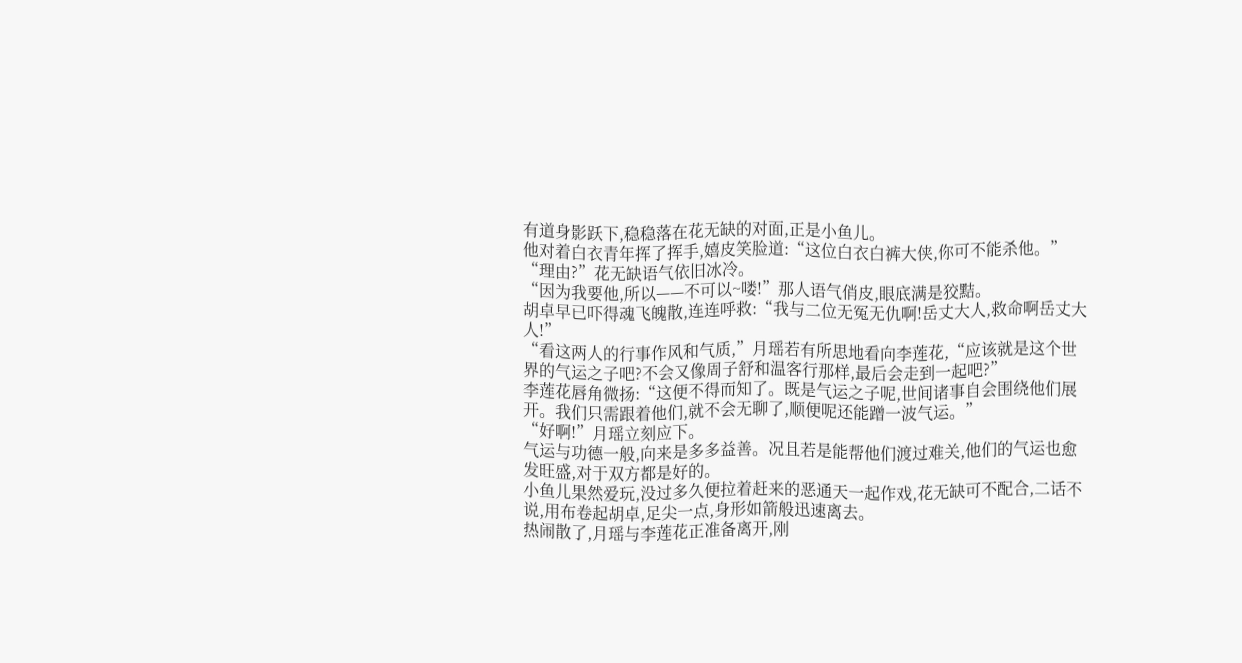有道身影跃下,稳稳落在花无缺的对面,正是小鱼儿。
他对着白衣青年挥了挥手,嬉皮笑脸道:“这位白衣白裤大侠,你可不能杀他。”
“理由?”花无缺语气依旧冰冷。
“因为我要他,所以——不可以~喽!”那人语气俏皮,眼底满是狡黠。
胡卓早已吓得魂飞魄散,连连呼救:“我与二位无冤无仇啊!岳丈大人,救命啊岳丈大人!”
“看这两人的行事作风和气质,”月瑶若有所思地看向李莲花,“应该就是这个世界的气运之子吧?不会又像周子舒和温客行那样,最后会走到一起吧?”
李莲花唇角微扬:“这便不得而知了。既是气运之子呢,世间诸事自会围绕他们展开。我们只需跟着他们,就不会无聊了,顺便呢还能蹭一波气运。”
“好啊!”月瑶立刻应下。
气运与功德一般,向来是多多益善。况且若是能帮他们渡过难关,他们的气运也愈发旺盛,对于双方都是好的。
小鱼儿果然爱玩,没过多久便拉着赶来的恶通天一起作戏,花无缺可不配合,二话不说,用布卷起胡卓,足尖一点,身形如箭般迅速离去。
热闹散了,月瑶与李莲花正准备离开,刚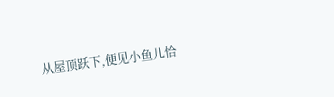从屋顶跃下,便见小鱼儿恰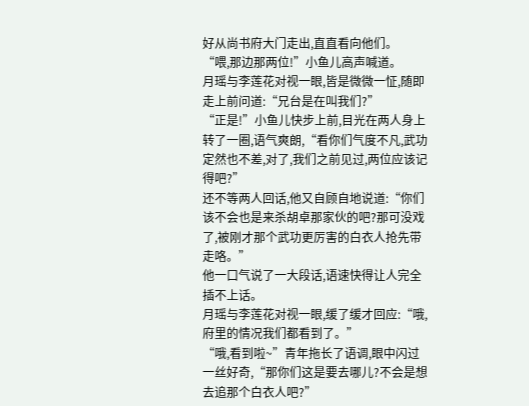好从尚书府大门走出,直直看向他们。
“喂,那边那两位!”小鱼儿高声喊道。
月瑶与李莲花对视一眼,皆是微微一怔,随即走上前问道:“兄台是在叫我们?”
“正是!”小鱼儿快步上前,目光在两人身上转了一圈,语气爽朗,“看你们气度不凡,武功定然也不差,对了,我们之前见过,两位应该记得吧?”
还不等两人回话,他又自顾自地说道:“你们该不会也是来杀胡卓那家伙的吧?那可没戏了,被刚才那个武功更厉害的白衣人抢先带走咯。”
他一口气说了一大段话,语速快得让人完全插不上话。
月瑶与李莲花对视一眼,缓了缓才回应:“哦,府里的情况我们都看到了。”
“哦,看到啦~”青年拖长了语调,眼中闪过一丝好奇,“那你们这是要去哪儿?不会是想去追那个白衣人吧?”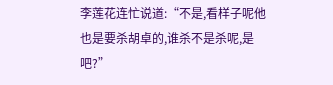李莲花连忙说道:“不是,看样子呢他也是要杀胡卓的,谁杀不是杀呢,是吧?”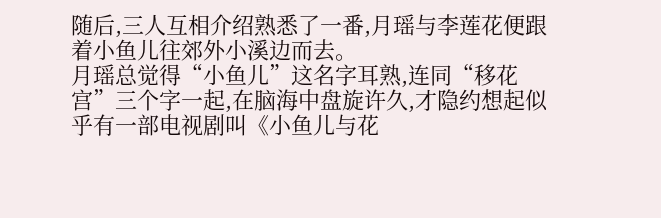随后,三人互相介绍熟悉了一番,月瑶与李莲花便跟着小鱼儿往郊外小溪边而去。
月瑶总觉得“小鱼儿”这名字耳熟,连同“移花宫”三个字一起,在脑海中盘旋许久,才隐约想起似乎有一部电视剧叫《小鱼儿与花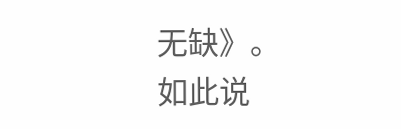无缺》。
如此说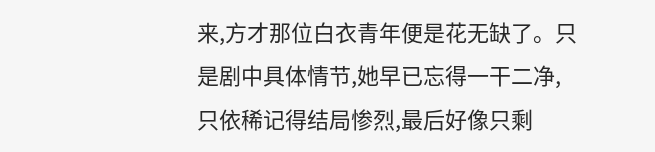来,方才那位白衣青年便是花无缺了。只是剧中具体情节,她早已忘得一干二净,只依稀记得结局惨烈,最后好像只剩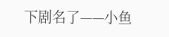下剧名了——小鱼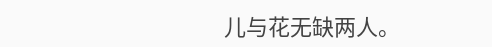儿与花无缺两人。